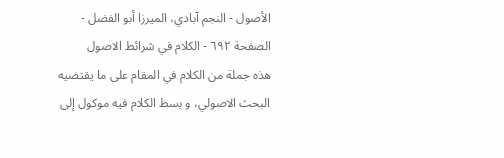الأصول - النجم آبادي، الميرزا أبو الفضل - الصفحة ٦٩٢ - الكلام في شرائط الاصول
هذه جملة من الكلام في المقام على ما يقتضيه البحث الاصولي، و بسط الكلام فيه موكول إلى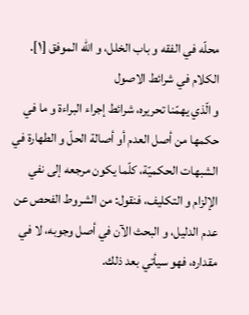محلّه في الفقه و باب الخلل، و اللّه الموفق [١].
الكلام في شرائط الاصول
و الّذي يهمّنا تحريره، شرائط إجراء البراءة و ما في حكمها من أصل العدم أو أصالة الحلّ و الطهارة في الشبهات الحكميّة، كلّما يكون مرجعه إلى نفي الإلزام و التكليف، فنقول: من الشروط الفحص عن عدم الدليل، و البحث الآن في أصل وجوبه، لا في مقداره، فهو سيأتي بعد ذلك.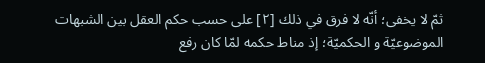ثمّ لا يخفى؛ أنّه لا فرق في ذلك [٢] على حسب حكم العقل بين الشبهات الموضوعيّة و الحكميّة؛ إذ مناط حكمه لمّا كان رفع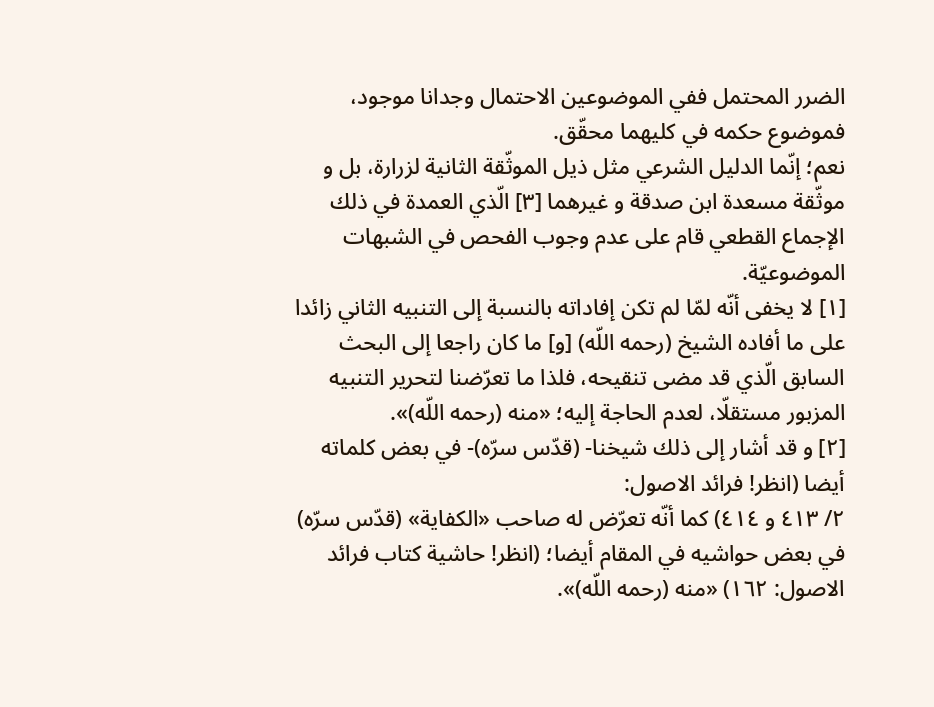الضرر المحتمل ففي الموضوعين الاحتمال وجدانا موجود، فموضوع حكمه في كليهما محقّق.
نعم؛ إنّما الدليل الشرعي مثل ذيل الموثّقة الثانية لزرارة، بل و موثّقة مسعدة ابن صدقة و غيرهما [٣] الّذي العمدة في ذلك الإجماع القطعي قام على عدم وجوب الفحص في الشبهات الموضوعيّة.
[١] لا يخفى أنّه لمّا لم تكن إفاداته بالنسبة إلى التنبيه الثاني زائدا على ما أفاده الشيخ (رحمه اللّه) [و] ما كان راجعا إلى البحث السابق الّذي قد مضى تنقيحه، فلذا ما تعرّضنا لتحرير التنبيه المزبور مستقلّا، لعدم الحاجة إليه؛ «منه (رحمه اللّه)».
[٢] و قد أشار إلى ذلك شيخنا- (قدّس سرّه)- في بعض كلماته أيضا (انظر! فرائد الاصول:
٢/ ٤١٣ و ٤١٤) كما أنّه تعرّض له صاحب «الكفاية» (قدّس سرّه) في بعض حواشيه في المقام أيضا؛ (انظر! حاشية كتاب فرائد الاصول: ١٦٢) «منه (رحمه اللّه)».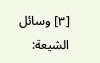[٣] وسائل الشيعة: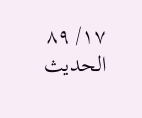١٧/ ٨٩ الحديث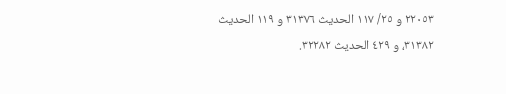٢٢٠٥٣ و ٢٥/ ١١٧ الحديث ٣١٣٧٦ و ١١٩ الحديث ٣١٣٨٢، و ٤٢٩ الحديث ٣٢٢٨٢.